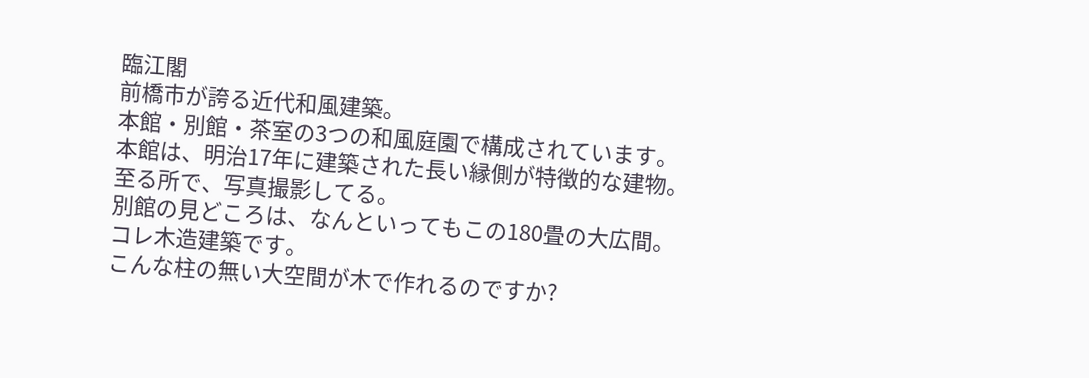臨江閣
前橋市が誇る近代和風建築。
本館・別館・茶室の3つの和風庭園で構成されています。
本館は、明治17年に建築された長い縁側が特徴的な建物。
至る所で、写真撮影してる。
別館の見どころは、なんといってもこの180畳の大広間。
コレ木造建築です。
こんな柱の無い大空間が木で作れるのですか?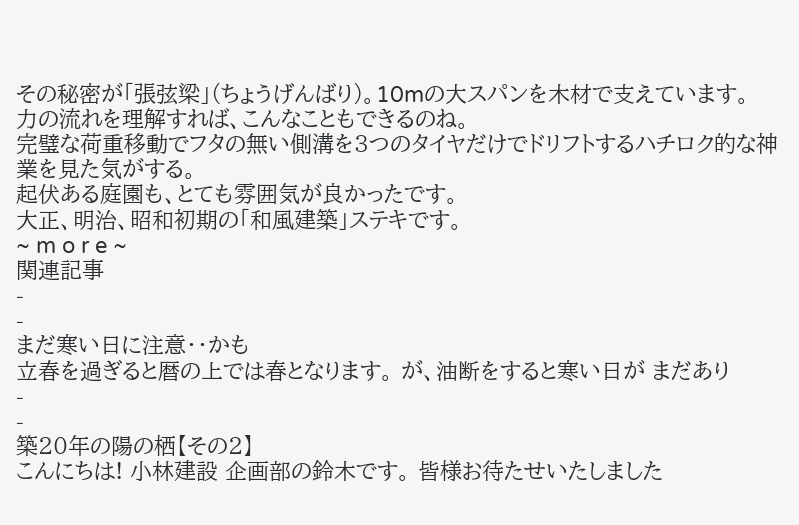その秘密が「張弦梁」(ちょうげんばり)。10mの大スパンを木材で支えています。
力の流れを理解すれば、こんなこともできるのね。
完璧な荷重移動でフタの無い側溝を3つのタイヤだけでドリフトするハチロク的な神業を見た気がする。
起伏ある庭園も、とても雰囲気が良かったです。
大正、明治、昭和初期の「和風建築」ステキです。
~ m o r e ~
関連記事
-
-
まだ寒い日に注意・・かも
立春を過ぎると暦の上では春となります。 が、油断をすると寒い日が まだあり
-
-
築20年の陽の栖【その2】
こんにちは! 小林建設 企画部の鈴木です。 皆様お待たせいたしました